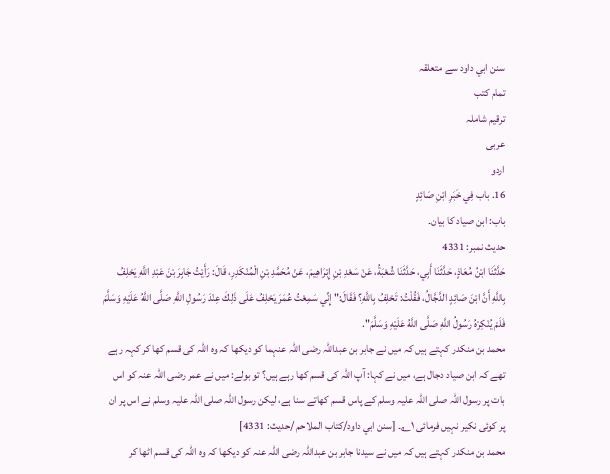سنن ابي داود سے متعلقہ
تمام کتب
ترقیم شاملہ
عربی
اردو
16. باب فِي خَبَرِ ابْنِ صَائِدٍ
باب: ابن صیاد کا بیان۔
حدیث نمبر: 4331
حَدَّثَنَا ابْنُ مُعَاذٍ، حَدَّثَنَا أَبِي، حَدَّثَنَا شُعْبَةُ، عَنْ سَعْدِ بْنِ إِبْرَاهِيمَ، عَنْ مُحَمَّدِ بْنِ الْمُنْكَدِرِ، قَالَ: رَأَيْتُ جَابِرَ بْنَ عَبْدِ اللَّهِ يَحْلِفُ بِاللَّهِ أَنَّ ابْنَ صَائِدٍ الدَّجَّالُ، فَقُلْتُ: تَحْلِفُ بِاللَّهِ؟ فَقَالَ:" إِنِّي سَمِعْتُ عُمَرَ يَحْلِفُ عَلَى ذَلِكَ عِنْدَ رَسُولِ اللَّهِ صَلَّى اللَّهُ عَلَيْهِ وَسَلَّمَ فَلَمْ يُنْكِرْهُ رَسُولُ اللَّهِ صَلَّى اللَّهُ عَلَيْهِ وَسَلَّمَ".
محمد بن منکدر کہتے ہیں کہ میں نے جابر بن عبداللہ رضی اللہ عنہما کو دیکھا کہ وہ اللہ کی قسم کھا کر کہہ رہے تھے کہ ابن صیاد دجال ہے، میں نے کہا: آپ اللہ کی قسم کھا رہے ہیں؟ تو بولے: میں نے عمر رضی اللہ عنہ کو اس بات پر رسول اللہ صلی اللہ علیہ وسلم کے پاس قسم کھاتے سنا ہے، لیکن رسول اللہ صلی اللہ علیہ وسلم نے اس پر ان پر کوئی نکیر نہیں فرمائی ۱؎۔ [سنن ابي داود/كتاب الملاحم /حدیث: 4331]
محمد بن منکدر کہتے ہیں کہ میں نے سیدنا جابر بن عبداللہ رضی اللہ عنہ کو دیکھا کہ وہ اللہ کی قسم اٹھا کر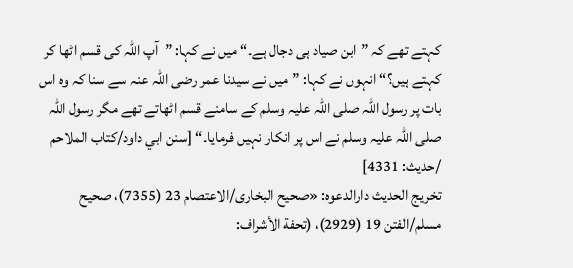کہتے تھے کہ ”ابن صیاد ہی دجال ہے۔“ میں نے کہا: ”آپ اللہ کی قسم اٹھا کر کہتے ہیں؟“ انہوں نے کہا: ”میں نے سیدنا عمر رضی اللہ عنہ سے سنا کہ وہ اس بات پر رسول اللہ صلی اللہ علیہ وسلم کے سامنے قسم اٹھاتے تھے مگر رسول اللہ صلی اللہ علیہ وسلم نے اس پر انکار نہیں فرمایا۔“ [سنن ابي داود/كتاب الملاحم /حدیث: 4331]
تخریج الحدیث دارالدعوہ: «صحیح البخاری/الاعتصام 23 (7355)، صحیح مسلم/الفتن 19 (2929)، (تحفة الأشراف: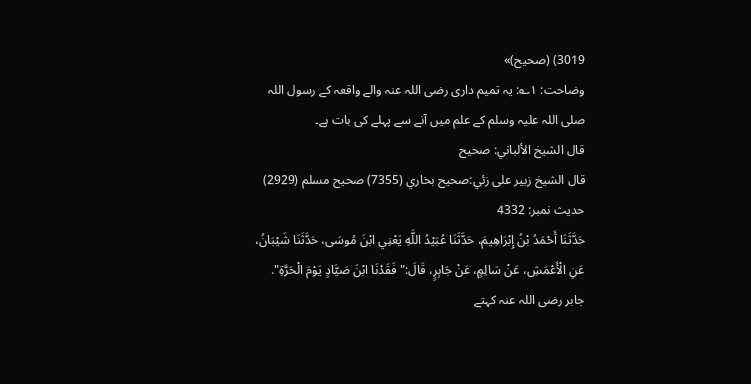3019) (صحیح)»
وضاحت: ۱؎: یہ تمیم داری رضی اللہ عنہ والے واقعہ کے رسول اللہ صلی اللہ علیہ وسلم کے علم میں آنے سے پہلے کی بات ہے۔
قال الشيخ الألباني: صحيح
قال الشيخ زبير على زئي:صحيح بخاري (7355) صحيح مسلم (2929)
حدیث نمبر: 4332
حَدَّثَنَا أَحْمَدُ بْنُ إِبْرَاهِيمَ، حَدَّثَنَا عُبَيْدُ اللَّهِ يَعْنِي ابْنَ مُوسَى، حَدَّثَنَا شَيْبَانُ، عَنِ الْأَعْمَشِ، عَنْ سَالِمٍ، عَنْ جَابِرٍ، قَالَ:" فَقَدْنَا ابْنَ صَيَّادٍ يَوْمَ الْحَرَّةِ".
جابر رضی اللہ عنہ کہتے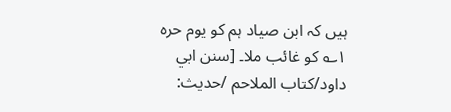ہیں کہ ابن صیاد ہم کو یوم حرہ ۱؎ کو غائب ملا۔ [سنن ابي داود/كتاب الملاحم /حدیث: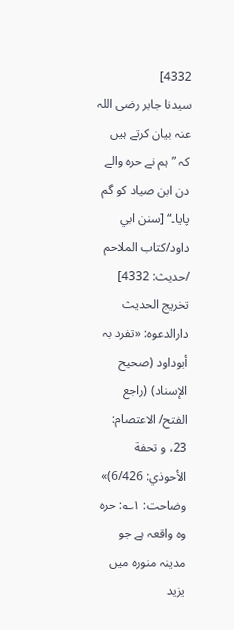4332]
سیدنا جابر رضی اللہ عنہ بیان کرتے ہیں کہ ”ہم نے حرہ والے دن ابن صیاد کو گم پایا۔“ [سنن ابي داود/كتاب الملاحم /حدیث: 4332]
تخریج الحدیث دارالدعوہ: «تفرد بہ أبوداود (صحیح الإسناد) (راجع الفتح/ الاعتصام: 23، و تحفة الأحوذي: 6/426)»
وضاحت: ۱؎: حرہ وہ واقعہ ہے جو مدینہ منورہ میں یزید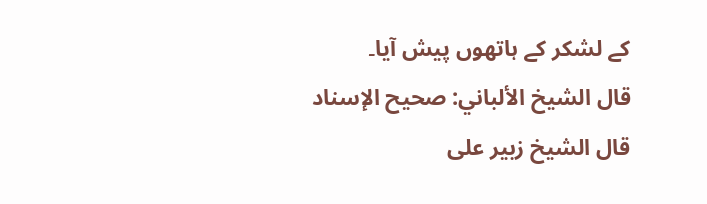کے لشکر کے ہاتھوں پیش آیا۔
قال الشيخ الألباني: صحيح الإسناد
قال الشيخ زبير على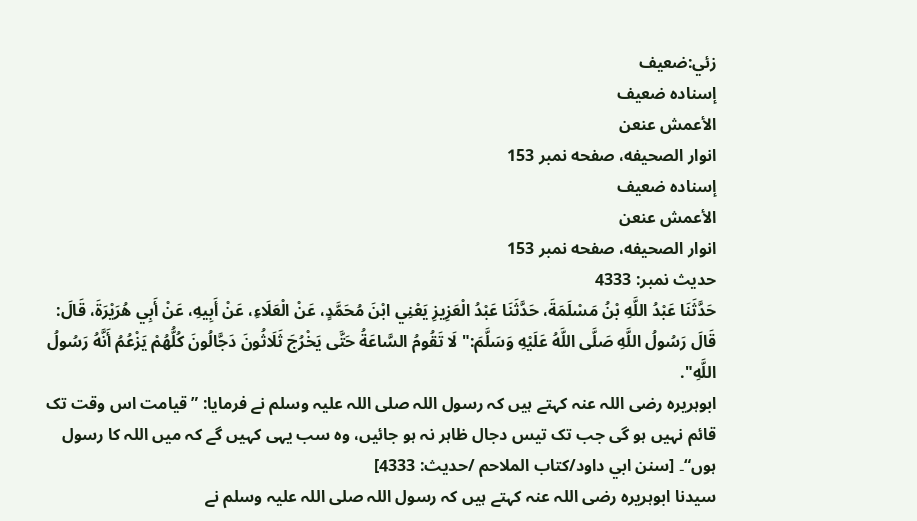زئي:ضعيف
إسناده ضعيف
الأعمش عنعن
انوار الصحيفه، صفحه نمبر 153
إسناده ضعيف
الأعمش عنعن
انوار الصحيفه، صفحه نمبر 153
حدیث نمبر: 4333
حَدَّثَنَا عَبْدُ اللَّهِ بْنُ مَسْلَمَةَ، حَدَّثَنَا عَبْدُ الْعَزِيزِ يَعْنِي ابْنَ مُحَمَّدٍ، عَنْ الْعَلَاءِ، عَنْ أَبِيهِ، عَنْ أَبِي هُرَيْرَةَ، قَالَ: قَالَ رَسُولُ اللَّهِ صَلَّى اللَّهُ عَلَيْهِ وَسَلَّمَ:" لَا تَقُومُ السَّاعَةُ حَتَّى يَخْرُجَ ثَلَاثُونَ دَجَّالُونَ كُلُّهُمْ يَزْعُمُ أَنَّهُ رَسُولُ اللَّهِ".
ابوہریرہ رضی اللہ عنہ کہتے ہیں کہ رسول اللہ صلی اللہ علیہ وسلم نے فرمایا: ”قیامت اس وقت تک قائم نہیں ہو گی جب تک تیس دجال ظاہر نہ ہو جائیں، وہ سب یہی کہیں گے کہ میں اللہ کا رسول ہوں“۔ [سنن ابي داود/كتاب الملاحم /حدیث: 4333]
سیدنا ابوہریرہ رضی اللہ عنہ کہتے ہیں کہ رسول اللہ صلی اللہ علیہ وسلم نے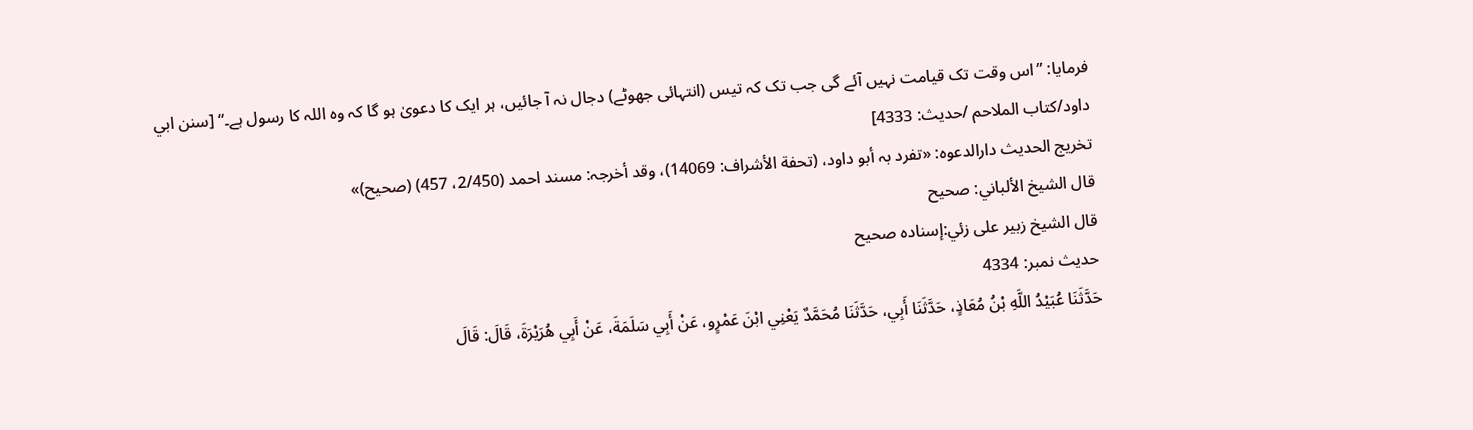فرمایا: ”اس وقت تک قیامت نہیں آئے گی جب تک کہ تیس (انتہائی جھوٹے) دجال نہ آ جائیں، ہر ایک کا دعویٰ ہو گا کہ وہ اللہ کا رسول ہے۔“ [سنن ابي داود/كتاب الملاحم /حدیث: 4333]
تخریج الحدیث دارالدعوہ: «تفرد بہ أبو داود، (تحفة الأشراف: 14069)، وقد أخرجہ: مسند احمد (2/450، 457) (صحیح)»
قال الشيخ الألباني: صحيح
قال الشيخ زبير على زئي:إسناده صحيح
حدیث نمبر: 4334
حَدَّثَنَا عُبَيْدُ اللَّهِ بْنُ مُعَاذٍ، حَدَّثَنَا أَبِي، حَدَّثَنَا مُحَمَّدٌ يَعْنِي ابْنَ عَمْرٍو، عَنْ أَبِي سَلَمَةَ، عَنْ أَبِي هُرَيْرَةَ، قَالَ: قَالَ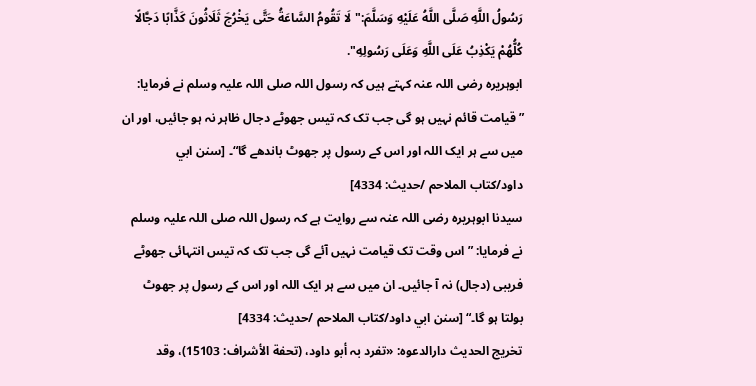رَسُولُ اللَّهِ صَلَّى اللَّهُ عَلَيْهِ وَسَلَّمَ:" لَا تَقُومُ السَّاعَةُ حَتَّى يَخْرُجَ ثَلَاثُونَ كَذَّابًا دَجَّالًا كُلُّهُمْ يَكْذِبُ عَلَى اللَّهِ وَعَلَى رَسُولِهِ".
ابوہریرہ رضی اللہ عنہ کہتے ہیں کہ رسول اللہ صلی اللہ علیہ وسلم نے فرمایا: ”قیامت قائم نہیں ہو گی جب تک کہ تیس جھوٹے دجال ظاہر نہ ہو جائیں، اور ان میں سے ہر ایک اللہ اور اس کے رسول پر جھوٹ باندھے گا“۔ [سنن ابي داود/كتاب الملاحم /حدیث: 4334]
سیدنا ابوہریرہ رضی اللہ عنہ سے روایت ہے کہ رسول اللہ صلی اللہ علیہ وسلم نے فرمایا: ”اس وقت تک قیامت نہیں آئے گی جب تک کہ تیس انتہائی جھوٹے فریبی (دجال) نہ آ جائیں۔ ان میں سے ہر ایک اللہ اور اس کے رسول پر جھوٹ بولتا ہو گا۔“ [سنن ابي داود/كتاب الملاحم /حدیث: 4334]
تخریج الحدیث دارالدعوہ: «تفرد بہ أبو داود، (تحفة الأشراف: 15103)، وقد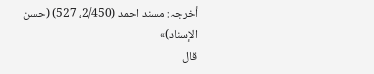أخرجہ: مسند احمد (2/450، 527) (حسن الإسناد)»
قال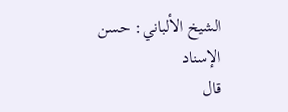الشيخ الألباني: حسن الإسناد
قال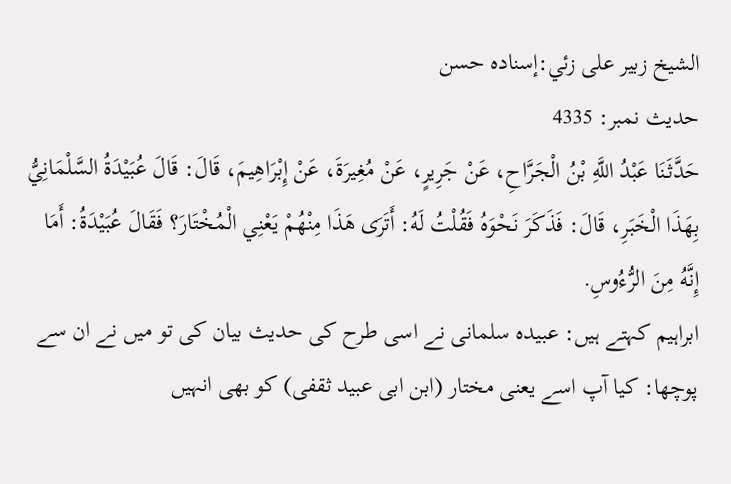الشيخ زبير على زئي:إسناده حسن
حدیث نمبر: 4335
حَدَّثَنَا عَبْدُ اللَّهِ بْنُ الْجَرَّاحِ، عَنْ جَرِيرٍ، عَنْ مُغِيرَةَ، عَنْ إِبْرَاهِيمَ، قَالَ: قَالَ عُبَيْدَةُ السَّلْمَانِيُّ بِهَذَا الْخَبَرِ، قَالَ: فَذَكَرَ نَحْوَهُ فَقُلْتُ لَهُ: أَتَرَى هَذَا مِنْهُمْ يَعْنِي الْمُخْتَارَ؟ فَقَالَ عُبَيْدَةُ: أَمَا إِنَّهُ مِنَ الرُّءُوسِ.
ابراہیم کہتے ہیں: عبیدہ سلمانی نے اسی طرح کی حدیث بیان کی تو میں نے ان سے پوچھا: کیا آپ اسے یعنی مختار (ابن ابی عبید ثقفی) کو بھی انہیں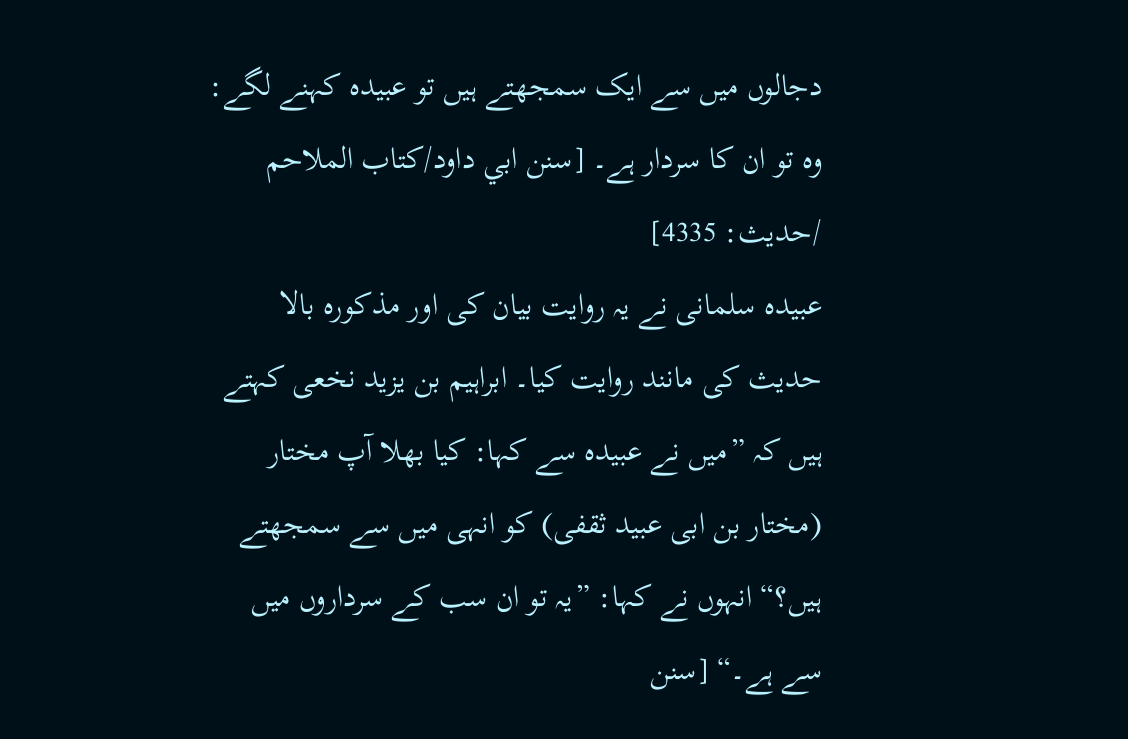دجالوں میں سے ایک سمجھتے ہیں تو عبیدہ کہنے لگے: وہ تو ان کا سردار ہے۔ [سنن ابي داود/كتاب الملاحم /حدیث: 4335]
عبیدہ سلمانی نے یہ روایت بیان کی اور مذکورہ بالا حدیث کی مانند روایت کیا۔ ابراہیم بن یزید نخعی کہتے ہیں کہ ”میں نے عبیدہ سے کہا: کیا بھلا آپ مختار (مختار بن ابی عبید ثقفی) کو انہی میں سے سمجھتے ہیں؟“ انہوں نے کہا: ”یہ تو ان سب کے سرداروں میں سے ہے۔“ [سنن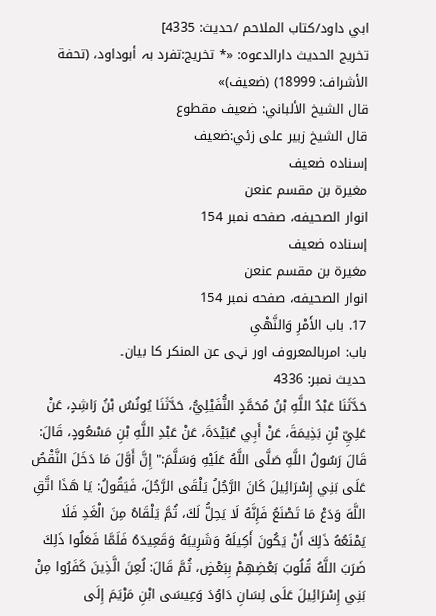ابي داود/كتاب الملاحم /حدیث: 4335]
تخریج الحدیث دارالدعوہ: «* تخريج:تفرد بہ أبوداود، (تحفة الأشراف: 18999) (ضعیف)»
قال الشيخ الألباني: ضعيف مقطوع
قال الشيخ زبير على زئي:ضعيف
إسناده ضعيف
مغيرة بن مقسم عنعن
انوار الصحيفه، صفحه نمبر 154
إسناده ضعيف
مغيرة بن مقسم عنعن
انوار الصحيفه، صفحه نمبر 154
17. باب الأَمْرِ وَالنَّهْىِ
باب: امربالمعروف اور نہی عن المنکر کا بیان۔
حدیث نمبر: 4336
حَدَّثَنَا عَبْدُ اللَّهِ بْنُ مُحَمَّدٍ النُّفَيْلِيُّ، حَدَّثَنَا يُونُسُ بْنُ رَاشِدٍ، عَنْ عَلِيِّ بْنِ بَذِيمَةَ، عَنْ أَبِي عُبَيْدَةَ، عَنْ عَبْدِ اللَّهِ بْنِ مَسْعُودٍ، قَالَ: قَالَ رَسُولُ اللَّهِ صَلَّى اللَّهُ عَلَيْهِ وَسَلَّمَ:" إِنَّ أَوَّلَ مَا دَخَلَ النَّقْصُ عَلَى بَنِي إِسْرَائِيلَ كَانَ الرَّجُلُ يَلْقَى الرَّجُلَ، فَيَقُولُ: يَا هَذَا اتَّقِ اللَّهَ وَدَعْ مَا تَصْنَعُ فَإِنَّهُ لَا يَحِلُّ لَكَ، ثُمَّ يَلْقَاهُ مِنَ الْغَدِ فَلَا يَمْنَعُهُ ذَلِكَ أَنْ يَكُونَ أَكِيلَهُ وَشَرِيبَهُ وَقَعِيدَهُ فَلَمَّا فَعَلُوا ذَلِكَ ضَرَبَ اللَّهُ قُلُوبَ بَعْضِهِمْ بِبَعْضٍ، ثُمَّ قَالَ: لُعِنَ الَّذِينَ كَفَرُوا مِنْ بَنِي إِسْرَائِيلَ عَلَى لِسَانِ دَاوُدَ وَعِيسَى ابْنِ مَرْيَمَ إِلَى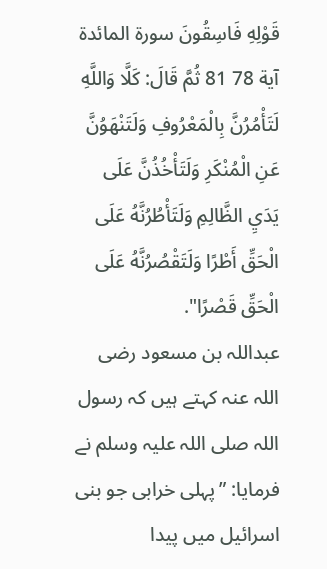قَوْلِهِ فَاسِقُونَ سورة المائدة آية 78 81 ثُمَّ قَالَ: كَلَّا وَاللَّهِ لَتَأْمُرُنَّ بِالْمَعْرُوفِ وَلَتَنْهَوُنَّ عَنِ الْمُنْكَرِ وَلَتَأْخُذُنَّ عَلَى يَدَيِ الظَّالِمِ وَلَتَأْطُرُنَّهُ عَلَى الْحَقِّ أَطْرًا وَلَتَقْصُرُنَّهُ عَلَى الْحَقِّ قَصْرًا".
عبداللہ بن مسعود رضی اللہ عنہ کہتے ہیں کہ رسول اللہ صلی اللہ علیہ وسلم نے فرمایا: ”پہلی خرابی جو بنی اسرائیل میں پیدا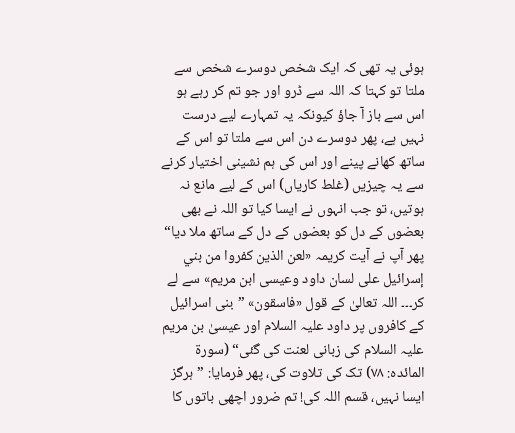ہوئی یہ تھی کہ ایک شخص دوسرے شخص سے ملتا تو کہتا کہ اللہ سے ڈرو اور جو تم کر رہے ہو اس سے باز آ جاؤ کیونکہ یہ تمہارے لیے درست نہیں ہے، پھر دوسرے دن اس سے ملتا تو اس کے ساتھ کھانے پینے اور اس کی ہم نشینی اختیار کرنے سے یہ چیزیں (غلط کاریاں) اس کے لیے مانع نہ ہوتیں، تو جب انہوں نے ایسا کیا تو اللہ نے بھی بعضوں کے دل کو بعضوں کے دل کے ساتھ ملا دیا“ پھر آپ نے آیت کریمہ «لعن الذين كفروا من بني إسرائيل على لسان داود وعيسى ابن مريم» سے لے کر۔۔۔ اللہ تعالیٰ کے قول «فاسقون» ”بنی اسرائیل کے کافروں پر داود علیہ السلام اور عیسیٰ بن مریم علیہ السلام کی زبانی لعنت کی گئی“ (سورۃ المائدہ: ۷۸) تک کی تلاوت کی، پھر فرمایا: ”ہرگز ایسا نہیں، قسم اللہ کی! تم ضرور اچھی باتوں کا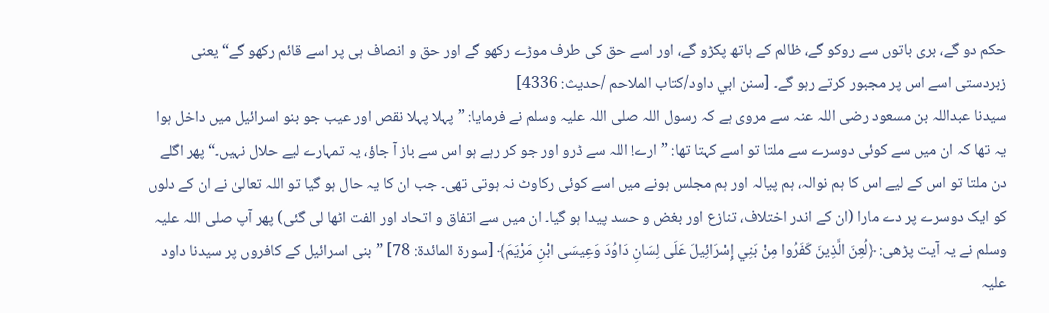حکم دو گے، بری باتوں سے روکو گے، ظالم کے ہاتھ پکڑو گے، اور اسے حق کی طرف موڑے رکھو گے اور حق و انصاف ہی پر اسے قائم رکھو گے“ یعنی زبردستی اسے اس پر مجبور کرتے رہو گے۔ [سنن ابي داود/كتاب الملاحم /حدیث: 4336]
سیدنا عبداللہ بن مسعود رضی اللہ عنہ سے مروی ہے کہ رسول اللہ صلی اللہ علیہ وسلم نے فرمایا: ”پہلا پہلا نقص اور عیب جو بنو اسرائیل میں داخل ہوا یہ تھا کہ ان میں سے کوئی دوسرے سے ملتا تو اسے کہتا تھا: ”ارے! اللہ سے ڈرو اور جو کر رہے ہو اس سے باز آ جاؤ، یہ تمہارے لیے حلال نہیں۔“ پھر اگلے دن ملتا تو اس کے لیے اس کا ہم نوالہ، ہم پیالہ اور ہم مجلس ہونے میں اسے کوئی رکاوٹ نہ ہوتی تھی۔ جب ان کا یہ حال ہو گیا تو اللہ تعالیٰ نے ان کے دلوں کو ایک دوسرے پر دے مارا (ان کے اندر اختلاف، تنازع اور بغض و حسد پیدا ہو گیا۔ ان میں سے اتفاق و اتحاد اور الفت اٹھا لی گئی) پھر آپ صلی اللہ علیہ وسلم نے یہ آیت پڑھی: ﴿لُعِنَ الَّذِينَ كَفَرُوا مِنْ بَنِي إِسْرَائِيلَ عَلَى لِسَانِ دَاوُدَ وَعِيسَى ابْنِ مَرْيَمَ﴾ [سورة المائدة: 78] ”بنی اسرائیل کے کافروں پر سیدنا داود علیہ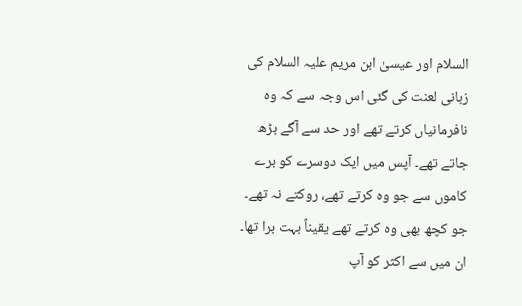السلام اور عیسیٰ ابن مریم علیہ السلام کی زبانی لعنت کی گئی اس وجہ سے کہ وہ نافرمانیاں کرتے تھے اور حد سے آگے بڑھ جاتے تھے۔ آپس میں ایک دوسرے کو برے کاموں سے جو وہ کرتے تھے، روکتے نہ تھے۔ جو کچھ بھی وہ کرتے تھے یقیناً بہت برا تھا۔ ان میں سے اکثر کو آپ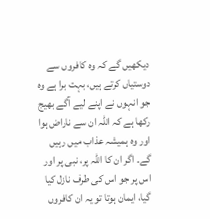دیکھیں گے کہ وہ کافروں سے دوستیاں کرتے ہیں، بہت برا ہے وہ جو انہوں نے اپنے لیے آگے بھیج رکھا ہے کہ اللہ ان سے ناراض ہوا اور وہ ہمیشہ عذاب میں رہیں گے۔ اگر ان کا اللہ پر، نبی پر اور اس پر جو اس کی طرف نازل کیا گیا، ایمان ہوتا تو یہ ان کافروں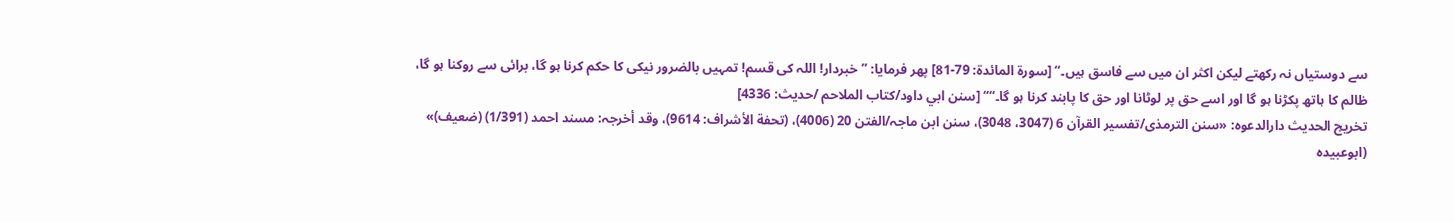سے دوستیاں نہ رکھتے لیکن اکثر ان میں سے فاسق ہیں۔“ [سورة المائدة: 79-81] پھر فرمایا: ”خبردار! اللہ کی قسم! تمہیں بالضرور نیکی کا حکم کرنا ہو گا، برائی سے روکنا ہو گا، ظالم کا ہاتھ پکڑنا ہو گا اور اسے حق پر لوٹانا اور حق کا پابند کرنا ہو گا۔““ [سنن ابي داود/كتاب الملاحم /حدیث: 4336]
تخریج الحدیث دارالدعوہ: «سنن الترمذی/تفسیر القرآن 6 (3047، 3048)، سنن ابن ماجہ/الفتن 20 (4006)، (تحفة الأشراف: 9614)، وقد أخرجہ: مسند احمد (1/391) (ضعیف)» (ابوعبیدہ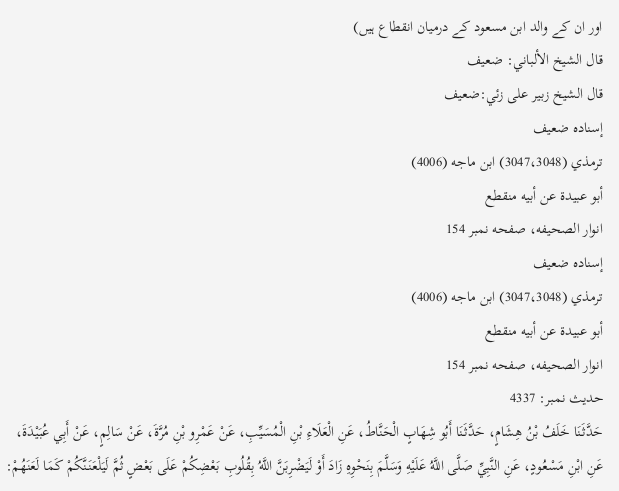اور ان کے والد ابن مسعود کے درمیان انقطاع ہیں)
قال الشيخ الألباني: ضعيف
قال الشيخ زبير على زئي:ضعيف
إسناده ضعيف
ترمذي (3047،3048) ابن ماجه (4006)
أبو عبيدة عن أبيه منقطع
انوار الصحيفه، صفحه نمبر 154
إسناده ضعيف
ترمذي (3047،3048) ابن ماجه (4006)
أبو عبيدة عن أبيه منقطع
انوار الصحيفه، صفحه نمبر 154
حدیث نمبر: 4337
حَدَّثَنَا خَلَفُ بْنُ هِشَامٍ، حَدَّثَنَا أَبُو شِهَابٍ الْحَنَّاطُ، عَنِ الْعَلَاءِ بْنِ الْمُسَيِّبِ، عَنْ عَمْرِو بْنِ مُرَّةَ، عَنْ سَالِمٍ، عَنْ أَبِي عُبَيْدَةَ، عَنِ ابْنِ مَسْعُودٍ، عَنِ النَّبِيِّ صَلَّى اللَّهُ عَلَيْهِ وَسَلَّمَ بِنَحْوِهِ زَادَ أَوْ لَيَضْرِبَنَّ اللَّهُ بِقُلُوبِ بَعْضِكُمْ عَلَى بَعْضٍ ثُمَّ لَيَلْعَنَنَّكُمْ كَمَا لَعَنَهُمْ: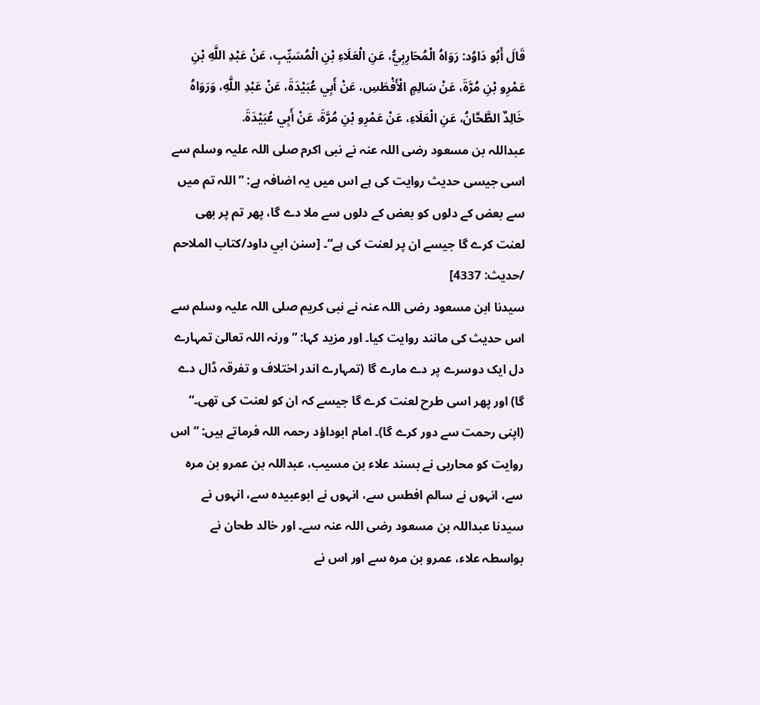قَالَ أَبُو دَاوُد: رَوَاهُ الْمُحَارِبِيُّ، عَنِ الْعَلَاءِ بْنِ الْمُسَيِّبِ، عَنْ عَبْدِ اللَّهِ بْنِ عَمْرِو بْنِ مُرَّةَ، عَنْ سَالِمٍ الْأَفْطَسِ، عَنْ أَبِي عُبَيْدَةَ، عَنْ عَبْدِ اللَّهِ، وَرَوَاهُ خَالِدٌ الطَّحَّانُ، عَنِ الْعَلَاءِ، عَنْ عَمْرِو بْنِ مُرَّةَ، عَنْ أَبِي عُبَيْدَةَ.
عبداللہ بن مسعود رضی اللہ عنہ نے نبی اکرم صلی اللہ علیہ وسلم سے اسی جیسی حدیث روایت کی ہے اس میں یہ اضافہ ہے: ”اللہ تم میں سے بعض کے دلوں کو بعض کے دلوں سے ملا دے گا، پھر تم پر بھی لعنت کرے گا جیسے ان پر لعنت کی ہے“۔ [سنن ابي داود/كتاب الملاحم /حدیث: 4337]
سیدنا ابن مسعود رضی اللہ عنہ نے نبی کریم صلی اللہ علیہ وسلم سے اس حدیث کی مانند روایت کیا۔ اور مزید کہا: ”ورنہ اللہ تعالیٰ تمہارے دل ایک دوسرے پر دے مارے گا (تمہارے اندر اختلاف و تفرقہ ڈال دے گا) اور پھر اسی طرح لعنت کرے گا جیسے کہ ان کو لعنت کی تھی۔“ (اپنی رحمت سے دور کرے گا)۔ امام ابوداؤد رحمہ اللہ فرماتے ہیں: ”اس روایت کو محاربی نے بسند علاء بن مسیب، عبداللہ بن عمرو بن مرہ سے، انہوں نے سالم افطس سے، انہوں نے ابوعبیدہ سے، انہوں نے سیدنا عبداللہ بن مسعود رضی اللہ عنہ سے۔ اور خالد طحان نے بواسطہ علاء، عمرو بن مرہ سے اور اس نے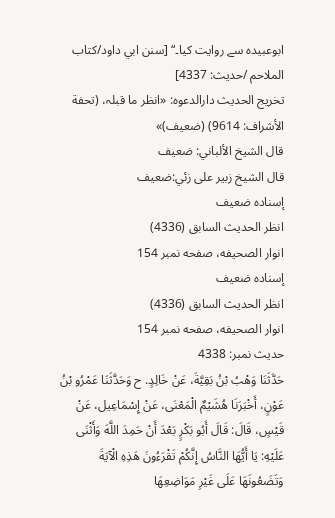ابوعبیدہ سے روایت کیا۔“ [سنن ابي داود/كتاب الملاحم /حدیث: 4337]
تخریج الحدیث دارالدعوہ: «انظر ما قبلہ، (تحفة الأشراف: 9614) (ضعیف)»
قال الشيخ الألباني: ضعيف
قال الشيخ زبير على زئي:ضعيف
إسناده ضعيف
انظر الحديث السابق (4336)
انوار الصحيفه، صفحه نمبر 154
إسناده ضعيف
انظر الحديث السابق (4336)
انوار الصحيفه، صفحه نمبر 154
حدیث نمبر: 4338
حَدَّثَنَا وَهْبُ بْنُ بَقِيَّةَ، عَنْ خَالِدٍ. ح وَحَدَّثَنَا عَمْرُو بْنُ عَوْنٍ، أَخْبَرَنَا هُشَيْمٌ الْمَعْنَى، عَنْ إِسْمَاعِيل، عَنْ قَيْسٍ، قَالَ: قَالَ أَبُو بَكْرٍ بَعْدَ أَنْ حَمِدَ اللَّهَ وَأَثْنَى عَلَيْهِ: يَا أَيُّهَا النَّاسُ إِنَّكُمْ تَقْرَءُونَ هَذِهِ الْآيَةَ وَتَضَعُونَهَا عَلَى غَيْرِ مَوَاضِعِهَا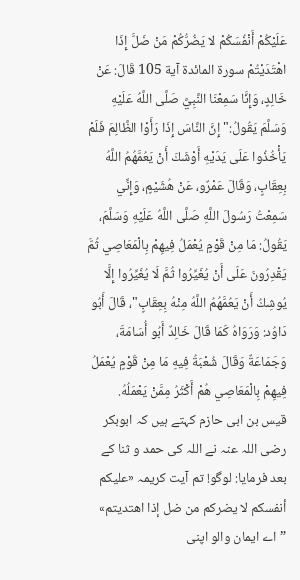عَلَيْكُمْ أَنْفُسَكُمْ لا يَضُرُّكُمْ مَنْ ضَلَّ إِذَا اهْتَدَيْتُمْ سورة المائدة آية 105 قَالَ: عَنْ خَالِدٍ، وَإِنَّا سَمِعْنَا النَّبِيَّ صَلَّى اللَّهُ عَلَيْهِ وَسَلَّمَ يَقُولُ:" إِنَّ النَّاسَ إِذَا رَأَوْا الظَّالِمَ فَلَمْ يَأْخُذُوا عَلَى يَدَيْهِ أَوْشَكَ أَنْ يَعُمَّهُمُ اللَّهُ بِعِقَابٍ، وَقَالَ عَمْرٌو، عَنْ هُشَيْمٍ، وَإِنِّي سَمِعْتُ رَسُولَ اللَّهِ صَلَّى اللَّهُ عَلَيْهِ وَسَلَّمَ، يَقُولُ: مَا مِنْ قَوْمٍ يُعْمَلُ فِيهِمْ بِالْمَعَاصِي ثُمَّ يَقْدِرُونَ عَلَى أَنْ يُغَيِّرُوا ثُمَّ لَا يُغَيِّرُوا إِلَّا يُوشِكُ أَنْ يَعُمَّهُمُ اللَّهُ مِنْهُ بِعِقَابٍ"، قَالَ أَبُو دَاوُد: وَرَوَاهُ كَمَا قَالَ خَالِدٌ أَبُو أُسَامَةَ، وَجَمَاعَةٌ وَقَالَ شُعْبَةُ فِيهِ مَا مِنْ قَوْمٍ يُعْمَلُ فِيهِمْ بِالْمَعَاصِي هُمْ أَكْثَرُ مِمَّنْ يَعْمَلُهُ.
قیس بن ابی حازم کہتے ہیں کہ ابوبکر رضی اللہ عنہ نے اللہ کی حمد و ثنا کے بعد فرمایا: لوگو! تم آیت کریمہ «عليكم أنفسكم لا يضركم من ضل إذا اهتديتم» ”اے ایمان والو اپنی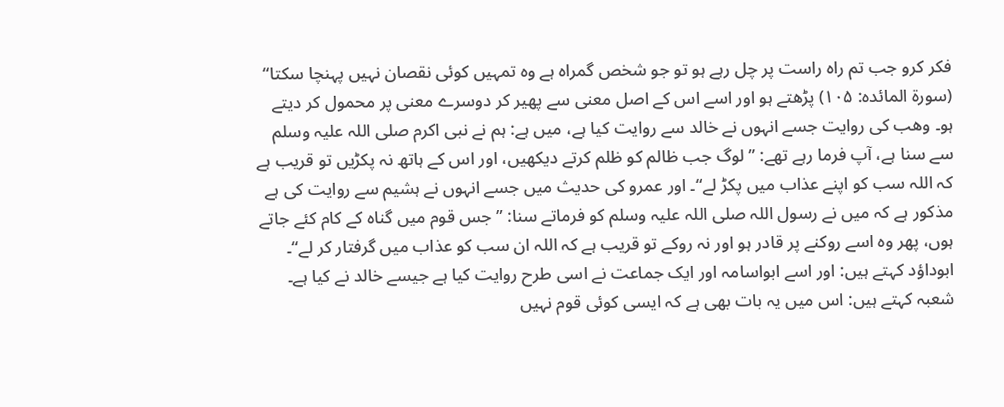فکر کرو جب تم راہ راست پر چل رہے ہو تو جو شخص گمراہ ہے وہ تمہیں کوئی نقصان نہیں پہنچا سکتا“ (سورۃ المائدہ: ۱۰۵) پڑھتے ہو اور اسے اس کے اصل معنی سے پھیر کر دوسرے معنی پر محمول کر دیتے ہو۔ وھب کی روایت جسے انہوں نے خالد سے روایت کیا ہے، میں ہے: ہم نے نبی اکرم صلی اللہ علیہ وسلم سے سنا ہے، آپ فرما رہے تھے: ”لوگ جب ظالم کو ظلم کرتے دیکھیں، اور اس کے ہاتھ نہ پکڑیں تو قریب ہے کہ اللہ سب کو اپنے عذاب میں پکڑ لے“۔ اور عمرو کی حدیث میں جسے انہوں نے ہشیم سے روایت کی ہے مذکور ہے کہ میں نے رسول اللہ صلی اللہ علیہ وسلم کو فرماتے سنا: ”جس قوم میں گناہ کے کام کئے جاتے ہوں، پھر وہ اسے روکنے پر قادر ہو اور نہ روکے تو قریب ہے کہ اللہ ان سب کو عذاب میں گرفتار کر لے“۔ ابوداؤد کہتے ہیں: اور اسے ابواسامہ اور ایک جماعت نے اسی طرح روایت کیا ہے جیسے خالد نے کیا ہے۔ شعبہ کہتے ہیں: اس میں یہ بات بھی ہے کہ ایسی کوئی قوم نہیں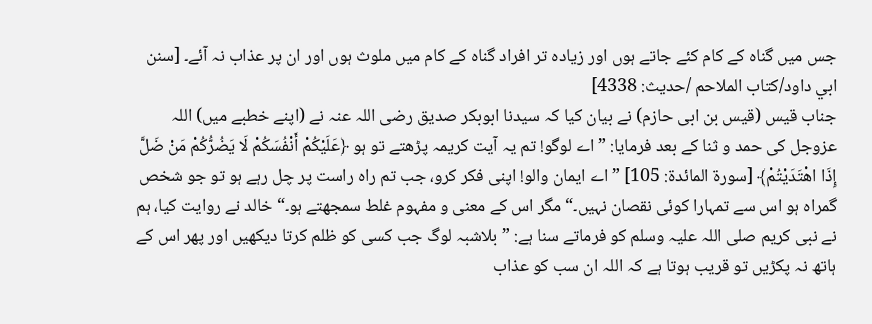جس میں گناہ کے کام کئے جاتے ہوں اور زیادہ تر افراد گناہ کے کام میں ملوث ہوں اور ان پر عذاب نہ آئے۔ [سنن ابي داود/كتاب الملاحم /حدیث: 4338]
جناب قیس (قیس بن ابی حازم) نے بیان کیا کہ سیدنا ابوبکر صدیق رضی اللہ عنہ نے (اپنے خطبے میں) اللہ عزوجل کی حمد و ثنا کے بعد فرمایا: ”اے لوگو! تم یہ آیت کریمہ پڑھتے تو ہو ﴿عَلَيْكُمْ أَنْفُسَكُمْ لَا يَضُرُّكُمْ مَنْ ضَلَّ إِذَا اهْتَدَيْتُمْ﴾ [سورة المائدة: 105] ”اے ایمان والو! اپنی فکر کرو، جب تم راہ راست پر چل رہے ہو تو جو شخص گمراہ ہو اس سے تمہارا کوئی نقصان نہیں۔“ مگر اس کے معنی و مفہوم غلط سمجھتے ہو۔“ خالد نے روایت کیا، ہم نے نبی کریم صلی اللہ علیہ وسلم کو فرماتے سنا ہے: ”بلاشبہ لوگ جب کسی کو ظلم کرتا دیکھیں اور پھر اس کے ہاتھ نہ پکڑیں تو قریب ہوتا ہے کہ اللہ ان سب کو عذاب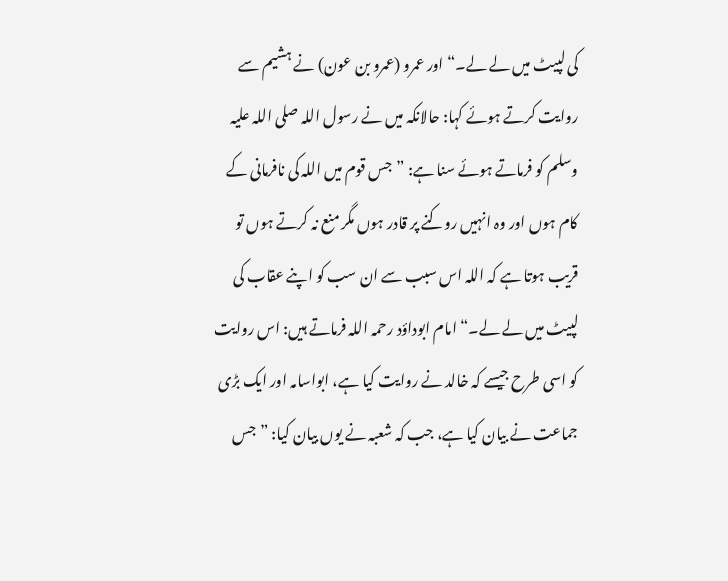کی لپیٹ میں لے لے۔“ اور عمرو (عمرو بن عون) نے ہشیم سے روایت کرتے ہوئے کہا: حالانکہ میں نے رسول اللہ صلی اللہ علیہ وسلم کو فرماتے ہوئے سنا ہے: ”جس قوم میں اللہ کی نافرمانی کے کام ہوں اور وہ انہیں روکنے پر قادر ہوں مگر منع نہ کرتے ہوں تو قریب ہوتا ہے کہ اللہ اس سبب سے ان سب کو اپنے عقاب کی لپیٹ میں لے لے۔“ امام ابوداؤد رحمہ اللہ فرماتے ہیں: اس روایت کو اسی طرح جیسے کہ خالد نے روایت کیا ہے، ابواسامہ اور ایک بڑی جماعت نے بیان کیا ہے، جب کہ شعبہ نے یوں بیان کیا: ”جس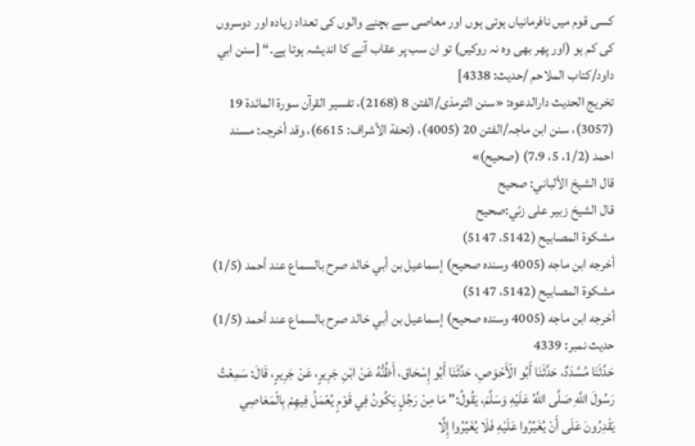کسی قوم میں نافرمانیاں ہوتی ہوں اور معاصی سے بچنے والوں کی تعداد زیادہ اور دوسروں کی کم ہو (اور پھر بھی وہ نہ روکیں) تو ان سب پر عقاب آنے کا اندیشہ ہوتا ہے۔“ [سنن ابي داود/كتاب الملاحم /حدیث: 4338]
تخریج الحدیث دارالدعوہ: «سنن الترمذی/الفتن 8 (2168)، تفسیر القرآن سورة المائدة 19 (3057)، سنن ابن ماجہ/الفتن 20 (4005)، (تحفة الأشراف: 6615)، وقد أخرجہ: مسند احمد (1/2، 5، 7،9) (صحیح)»
قال الشيخ الألباني: صحيح
قال الشيخ زبير على زئي:صحيح
مشكوة المصابيح (5142، 5147)
أخرجه ابن ماجه (4005 وسنده صحيح) إسماعيل بن أبي خالد صرح بالسماع عند أحمد (1/5)
مشكوة المصابيح (5142، 5147)
أخرجه ابن ماجه (4005 وسنده صحيح) إسماعيل بن أبي خالد صرح بالسماع عند أحمد (1/5)
حدیث نمبر: 4339
حَدَّثَنَا مُسَّدَدٌ، حَدَّثَنَا أَبُو الْأَحْوَصِ، حَدَّثَنَا أَبُو إِسْحَاق، أَظُنُّهُ عَنْ ابْنِ جَرِيرٍ، عَنْ جَرِيرٍ، قَالَ: سَمِعْتُ رَسُولَ اللَّهِ صَلَّى اللَّهُ عَلَيْهِ وَسَلَّمَ، يَقُولُ:" مَا مِنْ رَجُلٍ يَكُونُ فِي قَوْمٍ يُعْمَلُ فِيهِمْ بِالْمَعَاصِي يَقْدِرُونَ عَلَى أَنْ يُغَيِّرُوا عَلَيْهِ فَلَا يُغَيِّرُوا إِلَّا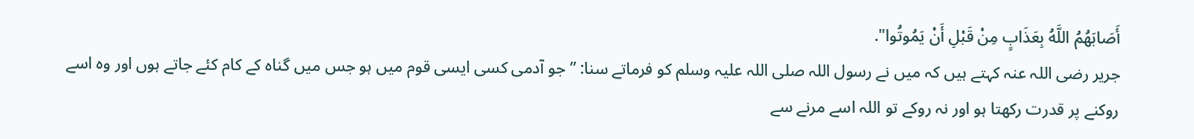أَصَابَهُمُ اللَّهُ بِعَذَابٍ مِنْ قَبْلِ أَنْ يَمُوتُوا".
جریر رضی اللہ عنہ کہتے ہیں کہ میں نے رسول اللہ صلی اللہ علیہ وسلم کو فرماتے سنا: ”جو آدمی کسی ایسی قوم میں ہو جس میں گناہ کے کام کئے جاتے ہوں اور وہ اسے روکنے پر قدرت رکھتا ہو اور نہ روکے تو اللہ اسے مرنے سے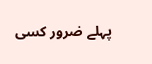پہلے ضرور کسی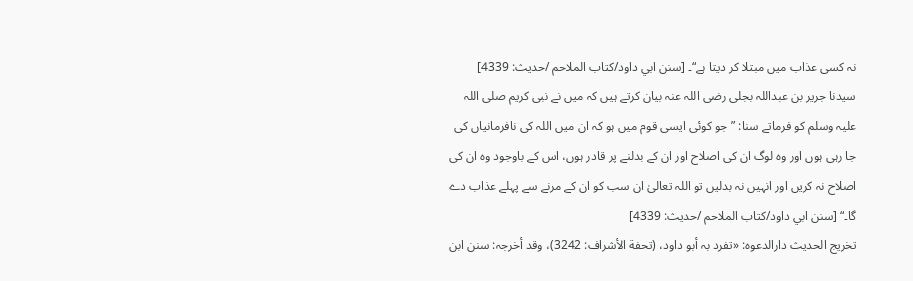نہ کسی عذاب میں مبتلا کر دیتا ہے“۔ [سنن ابي داود/كتاب الملاحم /حدیث: 4339]
سیدنا جریر بن عبداللہ بجلی رضی اللہ عنہ بیان کرتے ہیں کہ میں نے نبی کریم صلی اللہ علیہ وسلم کو فرماتے سنا: ”جو کوئی ایسی قوم میں ہو کہ ان میں اللہ کی نافرمانیاں کی جا رہی ہوں اور وہ لوگ ان کی اصلاح اور ان کے بدلنے پر قادر ہوں، اس کے باوجود وہ ان کی اصلاح نہ کریں اور انہیں نہ بدلیں تو اللہ تعالیٰ ان سب کو ان کے مرنے سے پہلے عذاب دے گا۔“ [سنن ابي داود/كتاب الملاحم /حدیث: 4339]
تخریج الحدیث دارالدعوہ: «تفرد بہ أبو داود، (تحفة الأشراف: 3242)، وقد أخرجہ: سنن ابن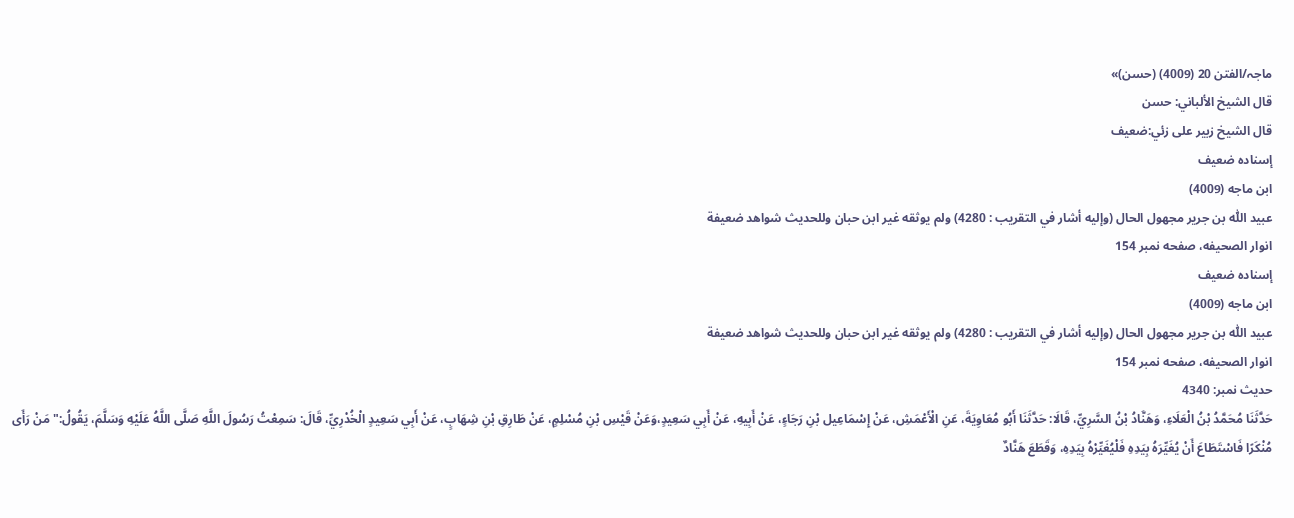ماجہ/الفتن 20 (4009) (حسن)»
قال الشيخ الألباني: حسن
قال الشيخ زبير على زئي:ضعيف
إسناده ضعيف
ابن ماجه (4009)
عبيد اللّٰه بن جرير مجهول الحال (وإليه أشار في التقريب : 4280) ولم يوثقه غير ابن حبان وللحديث شواھد ضعيفة
انوار الصحيفه، صفحه نمبر 154
إسناده ضعيف
ابن ماجه (4009)
عبيد اللّٰه بن جرير مجهول الحال (وإليه أشار في التقريب : 4280) ولم يوثقه غير ابن حبان وللحديث شواھد ضعيفة
انوار الصحيفه، صفحه نمبر 154
حدیث نمبر: 4340
حَدَّثَنَا مُحَمَّدُ بْنُ الْعَلَاءِ، وَهَنَّادُ بْنُ السَّرِيِّ، قَالَا: حَدَّثَنَا أَبُو مُعَاوِيَةَ، عَنِ الْأَعْمَشِ، عَنْ إِسْمَاعِيل بْنِ رَجَاءٍ، عَنْ أَبِيهِ، عَنْ أَبِي سَعِيدٍ،وَعَنْ قَيْسِ بْنِ مُسْلِمٍ، عَنْ طَارِقِ بْنِ شِهَابٍ، عَنْ أَبِي سَعِيدٍ الْخُدْرِيِّ، قَالَ: سَمِعْتُ رَسُولَ اللَّهِ صَلَّى اللَّهُ عَلَيْهِ وَسَلَّمَ، يَقُولُ:" مَنْ رَأَى مُنْكَرًا فَاسْتَطَاعَ أَنْ يُغَيِّرَهُ بِيَدِهِ فَلْيُغَيِّرْهُ بِيَدِهِ، وَقَطَعَ هَنَّادٌ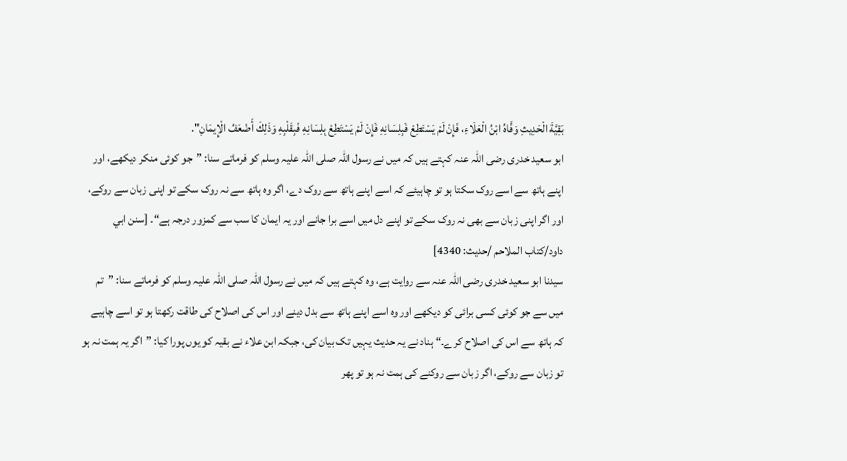بَقِيَّةَ الْحَدِيثِ وَفَّاهُ ابْنُ الْعَلَاءِ، فَإِنْ لَمْ يَسْتَطِعْ فَبِلِسَانِهِ فَإِنْ لَمْ يَسْتَطِعْ بِلِسَانِهِ فَبِقَلْبِهِ وَذَلِكَ أَضْعَفُ الْإِيمَانِ".
ابو سعید خدری رضی اللہ عنہ کہتے ہیں کہ میں نے رسول اللہ صلی اللہ علیہ وسلم کو فرماتے سنا: ”جو کوئی منکر دیکھے، اور اپنے ہاتھ سے اسے روک سکتا ہو تو چاہیئے کہ اسے اپنے ہاتھ سے روک دے، اگر وہ ہاتھ سے نہ روک سکے تو اپنی زبان سے روکے، اور اگر اپنی زبان سے بھی نہ روک سکے تو اپنے دل میں اسے برا جانے اور یہ ایمان کا سب سے کمزور درجہ ہے“۔ [سنن ابي داود/كتاب الملاحم /حدیث: 4340]
سیدنا ابو سعید خدری رضی اللہ عنہ سے روایت ہے، وہ کہتے ہیں کہ میں نے رسول اللہ صلی اللہ علیہ وسلم کو فرماتے سنا: ”تم میں سے جو کوئی کسی برائی کو دیکھے اور وہ اسے اپنے ہاتھ سے بدل دینے اور اس کی اصلاح کی طاقت رکھتا ہو تو اسے چاہیے کہ ہاتھ سے اس کی اصلاح کرے۔“ ہناد نے یہ حدیث یہیں تک بیان کی، جبکہ ابن علاء نے بقیہ کو یوں پورا کیا: ”اگر یہ ہمت نہ ہو تو زبان سے روکے، اگر زبان سے روکنے کی ہمت نہ ہو تو پھر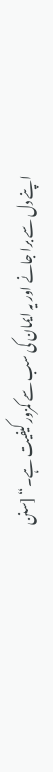اپنے دل سے برا جانے اور یہ ایمان کی سب سے کمزور کیفیت ہے۔“ [سنن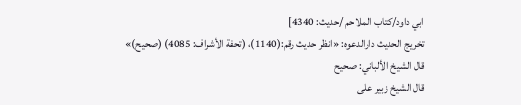ابي داود/كتاب الملاحم /حدیث: 4340]
تخریج الحدیث دارالدعوہ: «انظر حدیث رقم:(1140)، (تحفة الأشراف: 4085) (صحیح)»
قال الشيخ الألباني: صحيح
قال الشيخ زبير على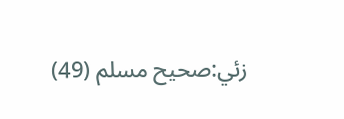زئي:صحيح مسلم (49)